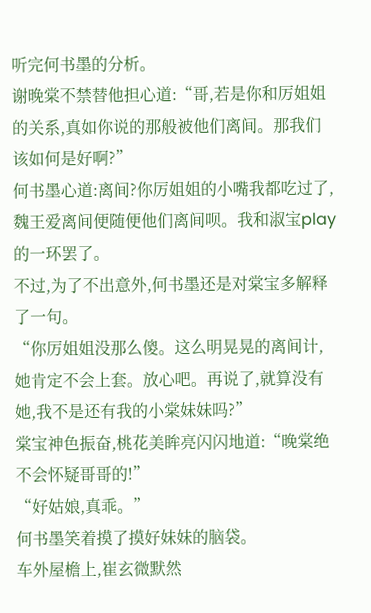听完何书墨的分析。
谢晚棠不禁替他担心道:“哥,若是你和厉姐姐的关系,真如你说的那般被他们离间。那我们该如何是好啊?”
何书墨心道:离间?你厉姐姐的小嘴我都吃过了,魏王爱离间便随便他们离间呗。我和淑宝play的一环罢了。
不过,为了不出意外,何书墨还是对棠宝多解释了一句。
“你厉姐姐没那么傻。这么明晃晃的离间计,她肯定不会上套。放心吧。再说了,就算没有她,我不是还有我的小棠妹妹吗?”
棠宝神色振奋,桃花美眸亮闪闪地道:“晚棠绝不会怀疑哥哥的!”
“好姑娘,真乖。”
何书墨笑着摸了摸好妹妹的脑袋。
车外屋檐上,崔玄微默然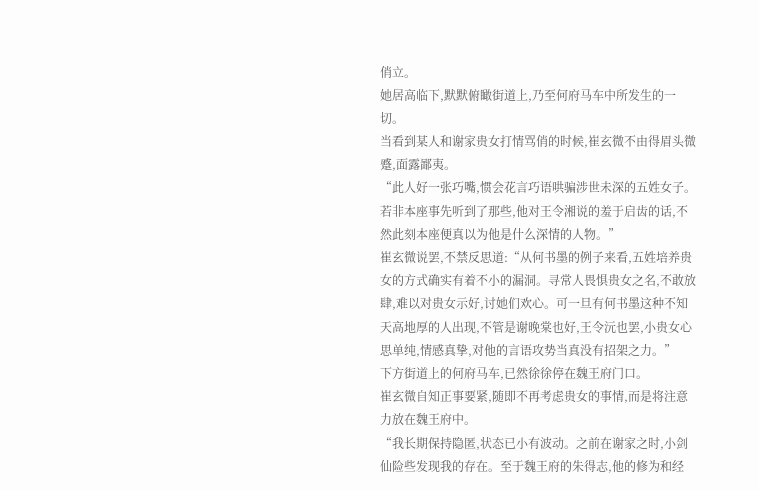俏立。
她居高临下,默默俯瞰街道上,乃至何府马车中所发生的一切。
当看到某人和谢家贵女打情骂俏的时候,崔玄微不由得眉头微蹙,面露鄙夷。
“此人好一张巧嘴,惯会花言巧语哄骗涉世未深的五姓女子。若非本座事先听到了那些,他对王令湘说的羞于启齿的话,不然此刻本座便真以为他是什么深情的人物。”
崔玄微说罢,不禁反思道:“从何书墨的例子来看,五姓培养贵女的方式确实有着不小的漏洞。寻常人畏惧贵女之名,不敢放肆,难以对贵女示好,讨她们欢心。可一旦有何书墨这种不知天高地厚的人出现,不管是谢晚棠也好,王令沅也罢,小贵女心思单纯,情感真挚,对他的言语攻势当真没有招架之力。”
下方街道上的何府马车,已然徐徐停在魏王府门口。
崔玄微自知正事要紧,随即不再考虑贵女的事情,而是将注意力放在魏王府中。
“我长期保持隐匿,状态已小有波动。之前在谢家之时,小剑仙险些发现我的存在。至于魏王府的朱得志,他的修为和经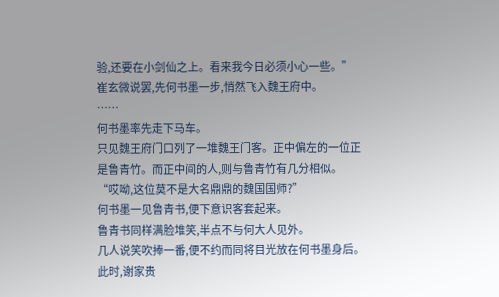验,还要在小剑仙之上。看来我今日必须小心一些。”
崔玄微说罢,先何书墨一步,悄然飞入魏王府中。
……
何书墨率先走下马车。
只见魏王府门口列了一堆魏王门客。正中偏左的一位正是鲁青竹。而正中间的人,则与鲁青竹有几分相似。
“哎呦,这位莫不是大名鼎鼎的魏国国师?”
何书墨一见鲁青书,便下意识客套起来。
鲁青书同样满脸堆笑,半点不与何大人见外。
几人说笑吹捧一番,便不约而同将目光放在何书墨身后。
此时,谢家贵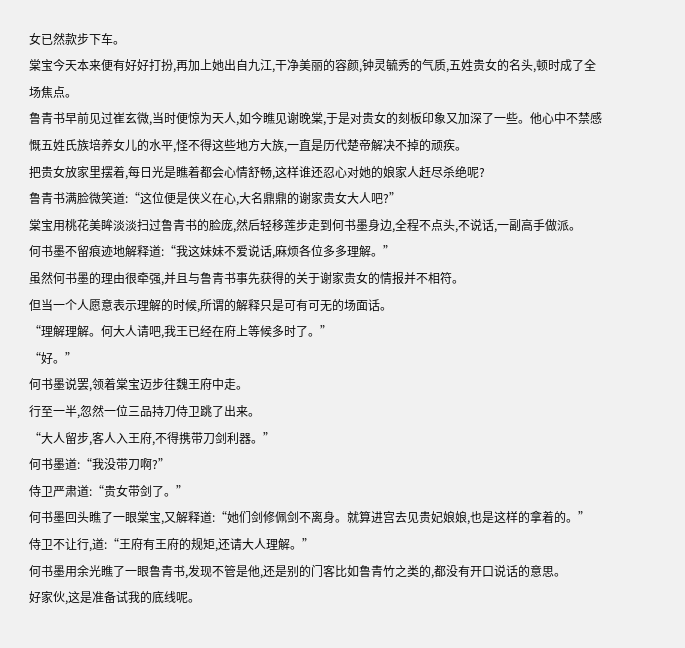女已然款步下车。
棠宝今天本来便有好好打扮,再加上她出自九江,干净美丽的容颜,钟灵毓秀的气质,五姓贵女的名头,顿时成了全场焦点。
鲁青书早前见过崔玄微,当时便惊为天人,如今瞧见谢晚棠,于是对贵女的刻板印象又加深了一些。他心中不禁感慨五姓氏族培养女儿的水平,怪不得这些地方大族,一直是历代楚帝解决不掉的顽疾。
把贵女放家里摆着,每日光是瞧着都会心情舒畅,这样谁还忍心对她的娘家人赶尽杀绝呢?
鲁青书满脸微笑道:“这位便是侠义在心,大名鼎鼎的谢家贵女大人吧?”
棠宝用桃花美眸淡淡扫过鲁青书的脸庞,然后轻移莲步走到何书墨身边,全程不点头,不说话,一副高手做派。
何书墨不留痕迹地解释道:“我这妹妹不爱说话,麻烦各位多多理解。”
虽然何书墨的理由很牵强,并且与鲁青书事先获得的关于谢家贵女的情报并不相符。
但当一个人愿意表示理解的时候,所谓的解释只是可有可无的场面话。
“理解理解。何大人请吧,我王已经在府上等候多时了。”
“好。”
何书墨说罢,领着棠宝迈步往魏王府中走。
行至一半,忽然一位三品持刀侍卫跳了出来。
“大人留步,客人入王府,不得携带刀剑利器。”
何书墨道:“我没带刀啊?”
侍卫严肃道:“贵女带剑了。”
何书墨回头瞧了一眼棠宝,又解释道:“她们剑修佩剑不离身。就算进宫去见贵妃娘娘,也是这样的拿着的。”
侍卫不让行,道:“王府有王府的规矩,还请大人理解。”
何书墨用余光瞧了一眼鲁青书,发现不管是他,还是别的门客比如鲁青竹之类的,都没有开口说话的意思。
好家伙,这是准备试我的底线呢。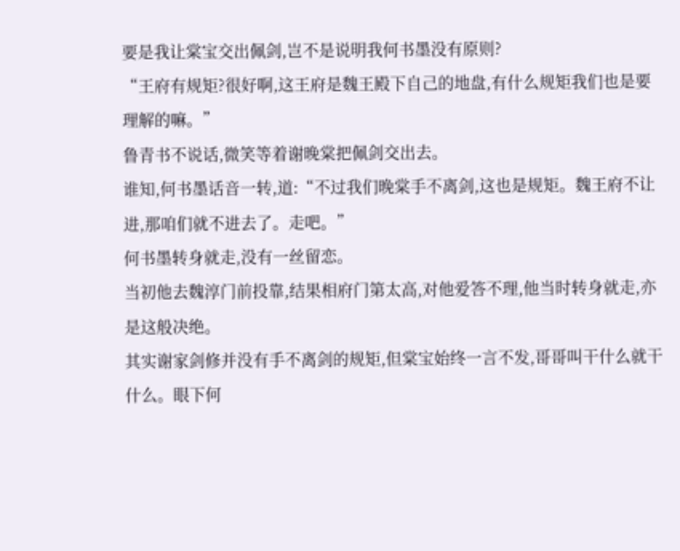要是我让棠宝交出佩剑,岂不是说明我何书墨没有原则?
“王府有规矩?很好啊,这王府是魏王殿下自己的地盘,有什么规矩我们也是要理解的嘛。”
鲁青书不说话,微笑等着谢晚棠把佩剑交出去。
谁知,何书墨话音一转,道:“不过我们晚棠手不离剑,这也是规矩。魏王府不让进,那咱们就不进去了。走吧。”
何书墨转身就走,没有一丝留恋。
当初他去魏淳门前投靠,结果相府门第太高,对他爱答不理,他当时转身就走,亦是这般决绝。
其实谢家剑修并没有手不离剑的规矩,但棠宝始终一言不发,哥哥叫干什么就干什么。眼下何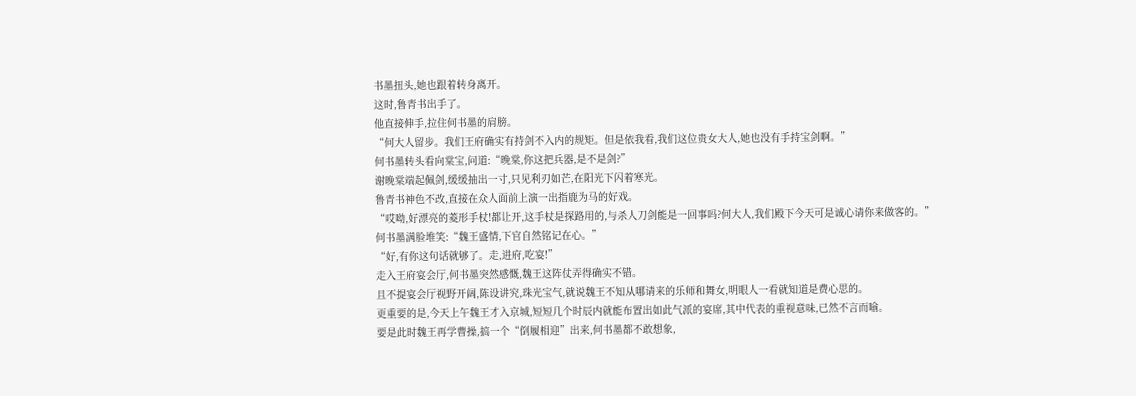书墨扭头,她也跟着转身离开。
这时,鲁青书出手了。
他直接伸手,拉住何书墨的肩膀。
“何大人留步。我们王府确实有持剑不入内的规矩。但是依我看,我们这位贵女大人,她也没有手持宝剑啊。”
何书墨转头看向棠宝,问道:“晚棠,你这把兵器,是不是剑?”
谢晚棠端起佩剑,缓缓抽出一寸,只见利刃如芒,在阳光下闪着寒光。
鲁青书神色不改,直接在众人面前上演一出指鹿为马的好戏。
“哎呦,好漂亮的菱形手杖!都让开,这手杖是探路用的,与杀人刀剑能是一回事吗?何大人,我们殿下今天可是诚心请你来做客的。”
何书墨满脸堆笑:“魏王盛情,下官自然铭记在心。”
“好,有你这句话就够了。走,进府,吃宴!”
走入王府宴会厅,何书墨突然感慨,魏王这阵仗弄得确实不错。
且不提宴会厅视野开阔,陈设讲究,珠光宝气,就说魏王不知从哪请来的乐师和舞女,明眼人一看就知道是费心思的。
更重要的是,今天上午魏王才入京城,短短几个时辰内就能布置出如此气派的宴席,其中代表的重视意味,已然不言而喻。
要是此时魏王再学曹操,搞一个“倒履相迎”出来,何书墨都不敢想象,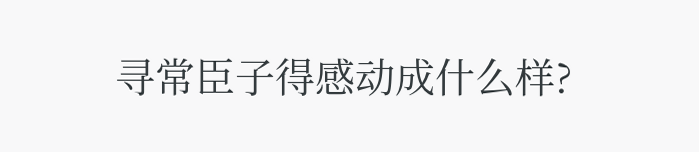寻常臣子得感动成什么样?